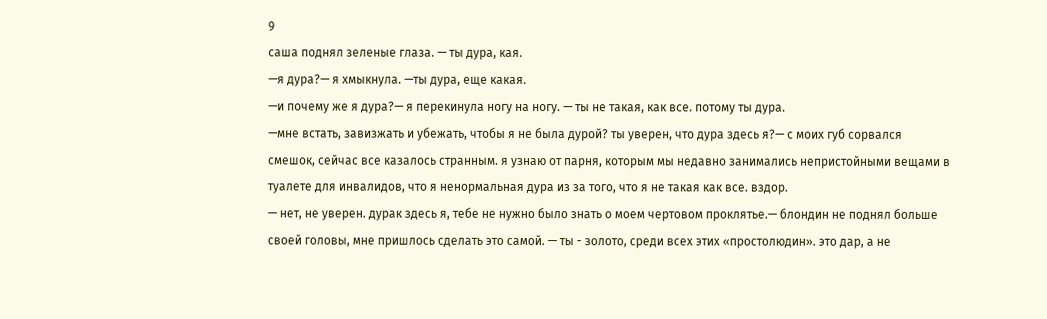9
саша поднял зеленые глаза. — ты дура, кая.
—я дура?— я хмыкнула. —ты дура, еще какая.
—и почему же я дура?— я перекинула ногу на ногу. — ты не такая, как все. потому ты дура.
—мне встать, завизжать и убежать, чтобы я не была дурой? ты уверен, что дура здесь я?— с моих губ сорвался смешок, сейчас все казалось странным. я узнаю от парня, которым мы недавно занимались непристойными вещами в туалете для инвалидов, что я ненормальная дура из за того, что я не такая как все. вздор.
— нет, не уверен. дурак здесь я, тебе не нужно было знать о моем чертовом проклятье.— блондин не поднял больше своей головы, мне пришлось сделать это самой. — ты - золото, среди всех этих «простолюдин». это дар, а не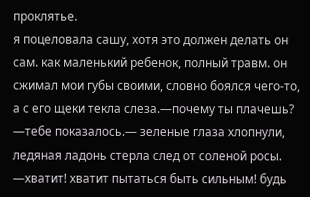проклятье.
я поцеловала сашу, хотя это должен делать он сам. как маленький ребенок, полный травм. он сжимал мои губы своими, словно боялся чего-то, а с его щеки текла слеза.—почему ты плачешь?
—тебе показалось.— зеленые глаза хлопнули, ледяная ладонь стерла след от соленой росы. —хватит! хватит пытаться быть сильным! будь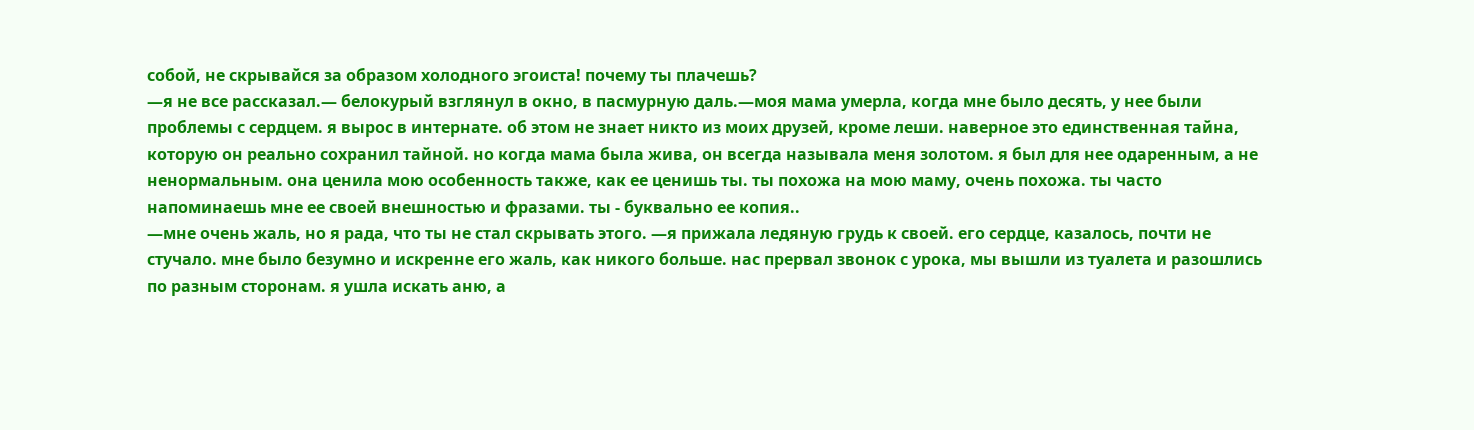собой, не скрывайся за образом холодного эгоиста! почему ты плачешь?
—я не все рассказал.— белокурый взглянул в окно, в пасмурную даль.—моя мама умерла, когда мне было десять, у нее были проблемы с сердцем. я вырос в интернате. об этом не знает никто из моих друзей, кроме леши. наверное это единственная тайна, которую он реально сохранил тайной. но когда мама была жива, он всегда называла меня золотом. я был для нее одаренным, а не ненормальным. она ценила мою особенность также, как ее ценишь ты. ты похожа на мою маму, очень похожа. ты часто напоминаешь мне ее своей внешностью и фразами. ты - буквально ее копия..
—мне очень жаль, но я рада, что ты не стал скрывать этого. —я прижала ледяную грудь к своей. его сердце, казалось, почти не стучало. мне было безумно и искренне его жаль, как никого больше. нас прервал звонок с урока, мы вышли из туалета и разошлись по разным сторонам. я ушла искать аню, а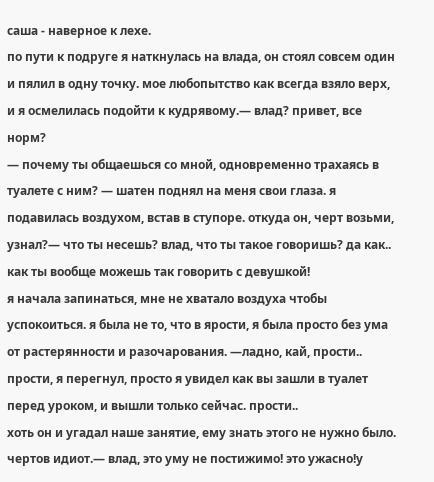саша - наверное к лехе.
по пути к подруге я наткнулась на влада, он стоял совсем один и пялил в одну точку. мое любопытство как всегда взяло верх, и я осмелилась подойти к кудрявому.— влад? привет, все норм?
— почему ты общаешься со мной, одновременно трахаясь в туалете с ним? — шатен поднял на меня свои глаза. я подавилась воздухом, встав в ступоре. откуда он, черт возьми, узнал?— что ты несешь? влад, что ты такое говоришь? да как.. как ты вообще можешь так говорить с девушкой!
я начала запинаться, мне не хватало воздуха чтобы успокоиться. я была не то, что в ярости, я была просто без ума от растерянности и разочарования. —ладно, кай, прости.. прости, я перегнул, просто я увидел как вы зашли в туалет перед уроком, и вышли только сейчас. прости..
хоть он и угадал наше занятие, ему знать этого не нужно было. чертов идиот.— влад, это уму не постижимо! это ужасно!у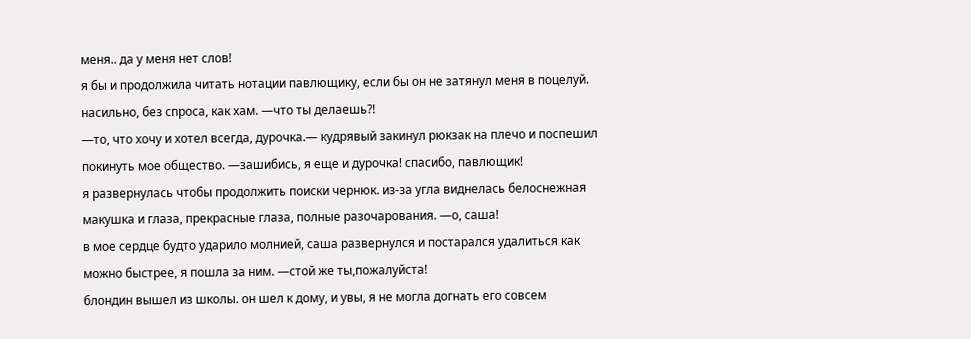меня.. да у меня нет слов!
я бы и продолжила читать нотации павлющику, если бы он не затянул меня в поцелуй. насильно, без спроса, как хам. —что ты делаешь?!
—то, что хочу и хотел всегда, дурочка.— кудрявый закинул рюкзак на плечо и поспешил покинуть мое общество. —зашибись, я еще и дурочка! спасибо, павлющик!
я развернулась чтобы продолжить поиски чернюк. из-за угла виднелась белоснежная макушка и глаза, прекрасные глаза, полные разочарования. —о, саша!
в мое сердце будто ударило молнией, саша развернулся и постарался удалиться как можно быстрее, я пошла за ним. —стой же ты,пожалуйста!
блондин вышел из школы. он шел к дому, и увы, я не могла догнать его совсем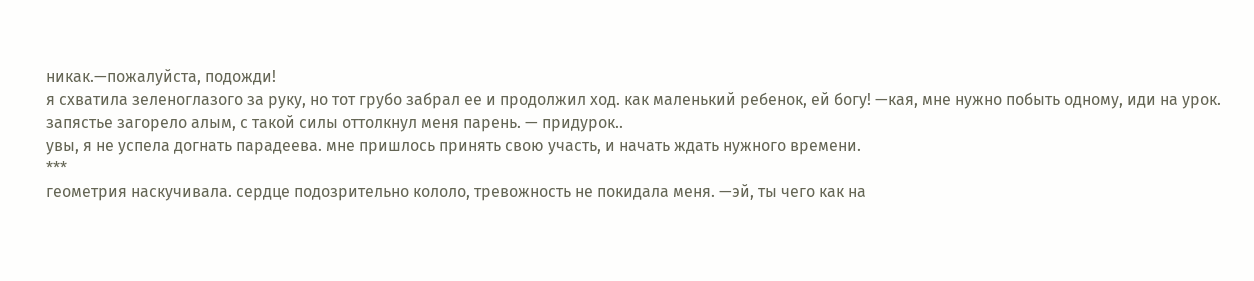никак.—пожалуйста, подожди!
я схватила зеленоглазого за руку, но тот грубо забрал ее и продолжил ход. как маленький ребенок, ей богу! —кая, мне нужно побыть одному, иди на урок.
запястье загорело алым, с такой силы оттолкнул меня парень. — придурок..
увы, я не успела догнать парадеева. мне пришлось принять свою участь, и начать ждать нужного времени.
***
геометрия наскучивала. сердце подозрительно кололо, тревожность не покидала меня. —эй, ты чего как на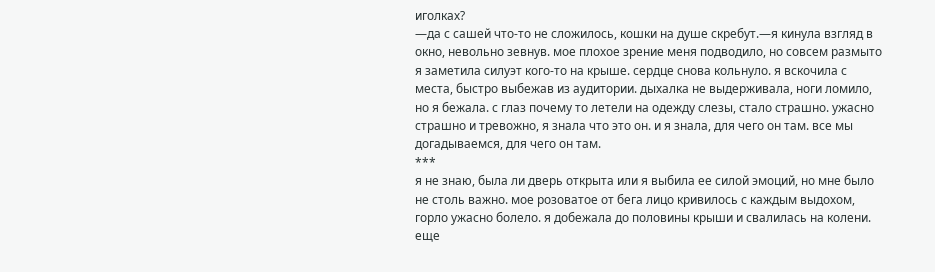иголках?
—да с сашей что-то не сложилось, кошки на душе скребут.—я кинула взгляд в окно, невольно зевнув. мое плохое зрение меня подводило, но совсем размыто я заметила силуэт кого-то на крыше. сердце снова кольнуло. я вскочила с места, быстро выбежав из аудитории. дыхалка не выдерживала, ноги ломило, но я бежала. с глаз почему то летели на одежду слезы, стало страшно. ужасно страшно и тревожно, я знала что это он. и я знала, для чего он там. все мы догадываемся, для чего он там.
***
я не знаю, была ли дверь открыта или я выбила ее силой эмоций, но мне было не столь важно. мое розоватое от бега лицо кривилось с каждым выдохом, горло ужасно болело. я добежала до половины крыши и свалилась на колени. еще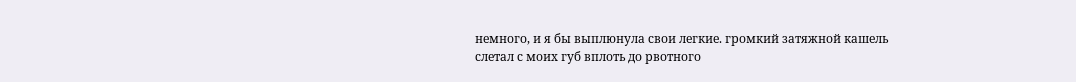немного, и я бы выплюнула свои легкие. громкий затяжной кашель слетал с моих губ вплоть до рвотного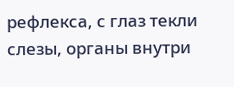рефлекса, с глаз текли слезы, органы внутри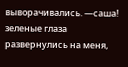выворачивались. —саша!
зеленые глаза развернулись на меня,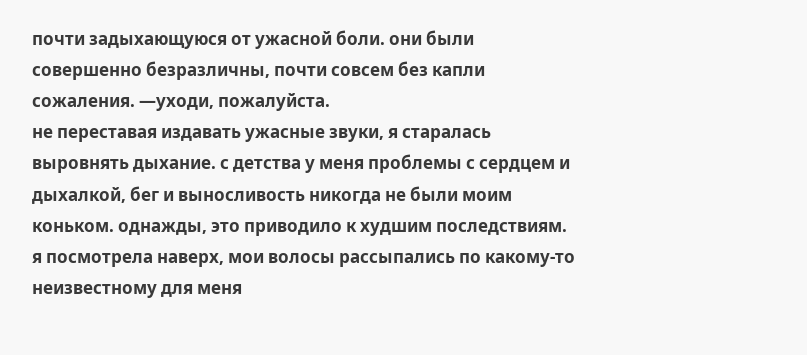почти задыхающуюся от ужасной боли. они были совершенно безразличны, почти совсем без капли сожаления. —уходи, пожалуйста.
не переставая издавать ужасные звуки, я старалась выровнять дыхание. с детства у меня проблемы с сердцем и дыхалкой, бег и выносливость никогда не были моим коньком. однажды, это приводило к худшим последствиям. я посмотрела наверх, мои волосы рассыпались по какому-то неизвестному для меня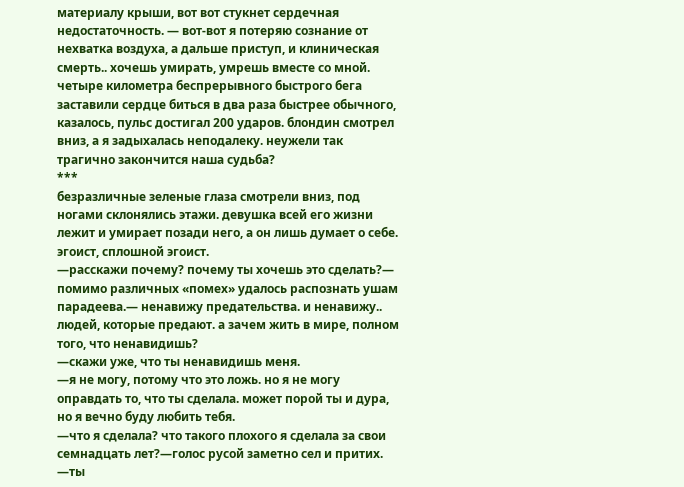материалу крыши, вот вот стукнет сердечная недостаточность. — вот-вот я потеряю сознание от нехватка воздуха, а дальше приступ, и клиническая смерть.. хочешь умирать, умрешь вместе со мной.
четыре километра беспрерывного быстрого бега заставили сердце биться в два раза быстрее обычного, казалось, пульс достигал 200 ударов. блондин смотрел вниз, а я задыхалась неподалеку. неужели так трагично закончится наша судьба?
***
безразличные зеленые глаза смотрели вниз, под ногами склонялись этажи. девушка всей его жизни лежит и умирает позади него, а он лишь думает о себе. эгоист, сплошной эгоист.
—расскажи почему? почему ты хочешь это сделать?— помимо различных «помех» удалось распознать ушам парадеева.— ненавижу предательства. и ненавижу.. людей, которые предают. а зачем жить в мире, полном того, что ненавидишь?
—скажи уже, что ты ненавидишь меня.
—я не могу, потому что это ложь. но я не могу оправдать то, что ты сделала. может порой ты и дура, но я вечно буду любить тебя.
—что я сделала? что такого плохого я сделала за свои семнадцать лет?—голос русой заметно сел и притих. —ты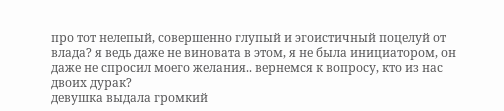про тот нелепый, совершенно глупый и эгоистичный поцелуй от влада? я ведь даже не виновата в этом, я не была инициатором, он даже не спросил моего желания.. вернемся к вопросу, кто из нас двоих дурак?
девушка выдала громкий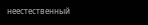неестественный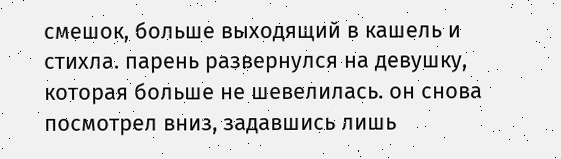смешок, больше выходящий в кашель и стихла. парень развернулся на девушку, которая больше не шевелилась. он снова посмотрел вниз, задавшись лишь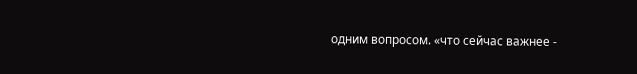одним вопросом. «что сейчас важнее -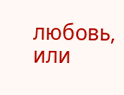любовь, или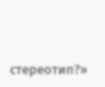стереотип?»